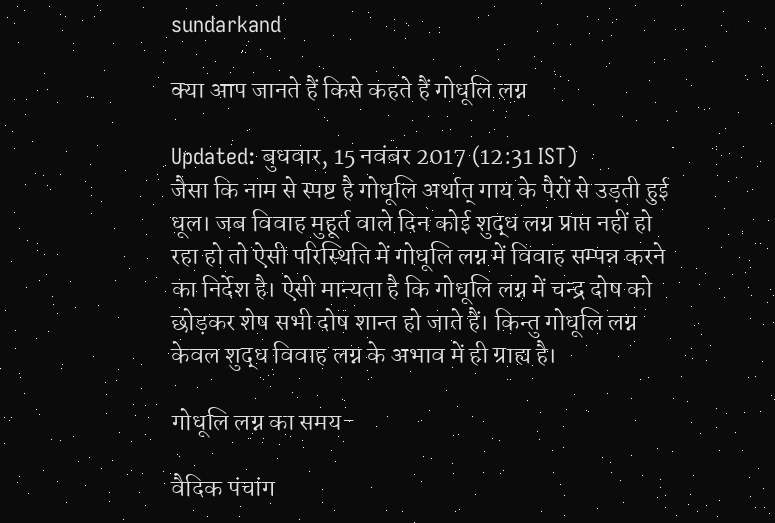sundarkand

क्या आप जानते हैं किसे कहते हैं गोधूलि लग्न

Updated: बुधवार, 15 नवंबर 2017 (12:31 IST)
जैसा कि नाम से स्पष्ट है गोधूलि अर्थात् गाय के पैरों से उड़ती हुई धूल। जब विवाह मुहूर्त वाले दिन कोई शुद्ध लग्न प्राप्त नहीं हो रहा हो तो ऐसी परिस्थिति में गोधूलि लग्न में विवाह सम्पन्न करने का निर्देश है। ऐसी मान्यता है कि गोधूलि लग्न में चन्द्र दोष को छोड़कर शेष सभी दोष शान्त हो जाते हैं। किन्तु गोधूलि लग्न केवल शुद्ध विवाह लग्न के अभाव में ही ग्राह्य है।

गोधूलि लग्न का समय-

वैदिक पंचांग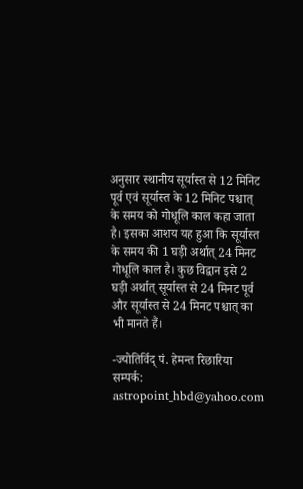अनुसार स्थानीय सूर्यास्त से 12 मिनिट पूर्व एवं सूर्यास्त के 12 मिनिट पश्चात् के समय को गोधूलि काल कहा जाता है। इसका आशय यह हुआ कि सूर्यास्त के समय की 1 घड़ी अर्थात् 24 मिनट गोधूलि काल है। कुछ विद्वान इसे 2 घड़ी अर्थात् सूर्यास्त से 24 मिनट पूर्व और सूर्यास्त से 24 मिनट पश्चात् का भी मानते हैं।

-ज्योतिर्विद् पं. हेमन्त रिछारिया
सम्पर्क: astropoint_hbd@yahoo.com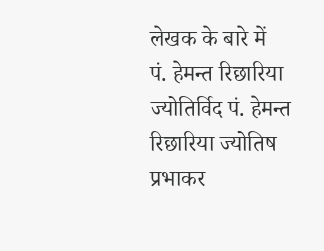लेखक के बारे में
पं. हेमन्त रिछारिया
ज्योतिर्विद पं. हेमन्त रिछारिया ज्योतिष प्रभाकर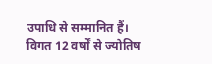उपाधि से सम्मानित हैं। विगत 12 वर्षों से ज्योतिष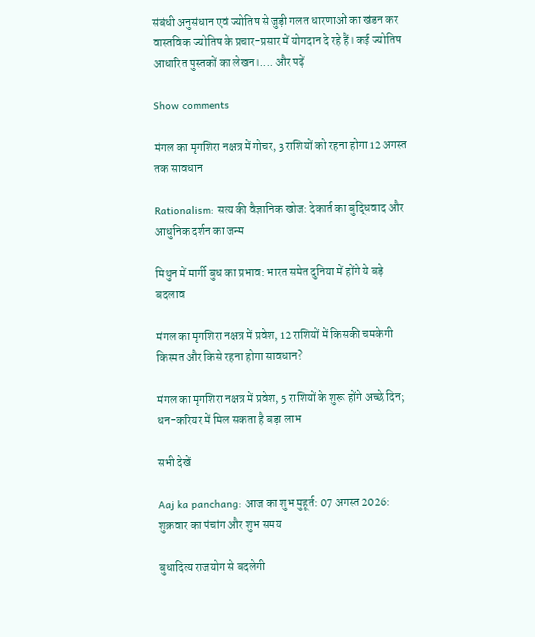संबंधी अनुसंधान एवं ज्योतिष से जुड़ी गलत धारणाओं का खंडन कर वास्तविक ज्योतिष के प्रचार-प्रसार में योगदान दे रहे हैं। कई ज्योतिष आधारित पुस्तकों का लेखन।.... और पढ़ें

Show comments

मंगल का मृगशिरा नक्षत्र में गोचर, 3 राशियों को रहना होगा 12 अगस्त तक सावधान

Rationalism: सत्य की वैज्ञानिक खोज: देकार्त का बुद्धिवाद और आधुनिक दर्शन का जन्म

मिथुन में मार्गी बुध का प्रभाव: भारत समेत दुनिया में होंगे ये बड़े बदलाव

मंगल का मृगशिरा नक्षत्र में प्रवेश, 12 राशियों में किसकी चमकेगी किस्मत और किसे रहना होगा सावधान?

मंगल का मृगशिरा नक्षत्र में प्रवेश, 5 राशियों के शुरू होंगे अच्छे दिन; धन-करियर में मिल सकता है बड़ा लाभ

सभी देखें

Aaj ka panchang: आज का शुभ मुहूर्त: 07 अगस्‍त 2026: शुक्रवार का पंचांग और शुभ समय

बुधादित्य राजयोग से बदलेगी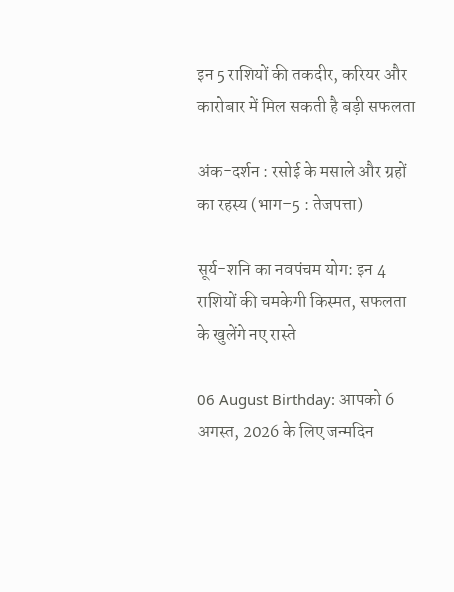इन 5 राशियों की तकदीर, करियर और कारोबार में मिल सकती है बड़ी सफलता

अंक-दर्शन : रसोई के मसाले और ग्रहों का रहस्य (भाग–5 : तेजपत्ता)

सूर्य-शनि का नवपंचम योग: इन 4 राशियों की चमकेगी किस्मत, सफलता के खुलेंगे नए रास्ते

06 August Birthday: आपको 6 अगस्त, 2026 के लिए जन्मदिन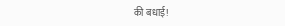की बधाई!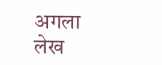अगला लेख